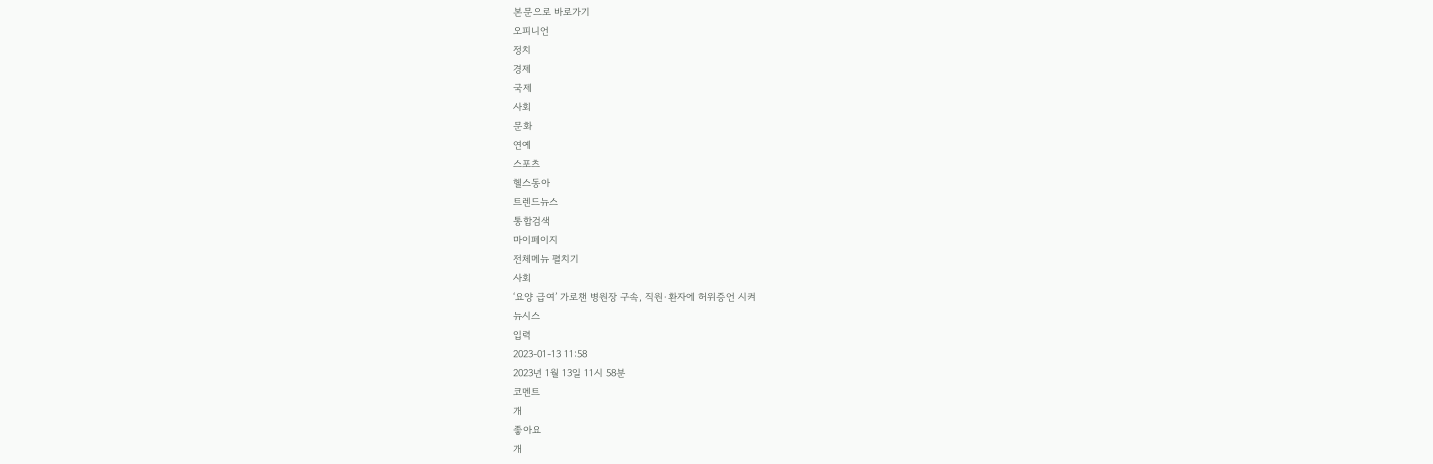본문으로 바로가기
오피니언
정치
경제
국제
사회
문화
연예
스포츠
헬스동아
트렌드뉴스
통합검색
마이페이지
전체메뉴 펼치기
사회
‘요양 급여’ 가로챈 병원장 구속, 직원·환자에 허위증언 시켜
뉴시스
입력
2023-01-13 11:58
2023년 1월 13일 11시 58분
코멘트
개
좋아요
개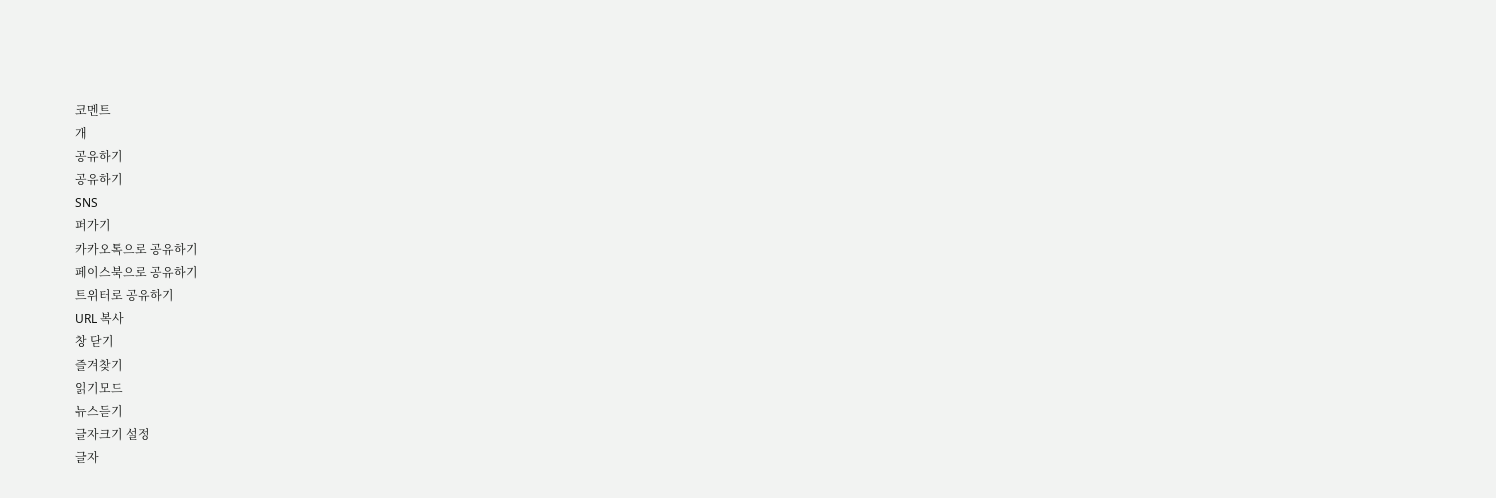코멘트
개
공유하기
공유하기
SNS
퍼가기
카카오톡으로 공유하기
페이스북으로 공유하기
트위터로 공유하기
URL 복사
창 닫기
즐겨찾기
읽기모드
뉴스듣기
글자크기 설정
글자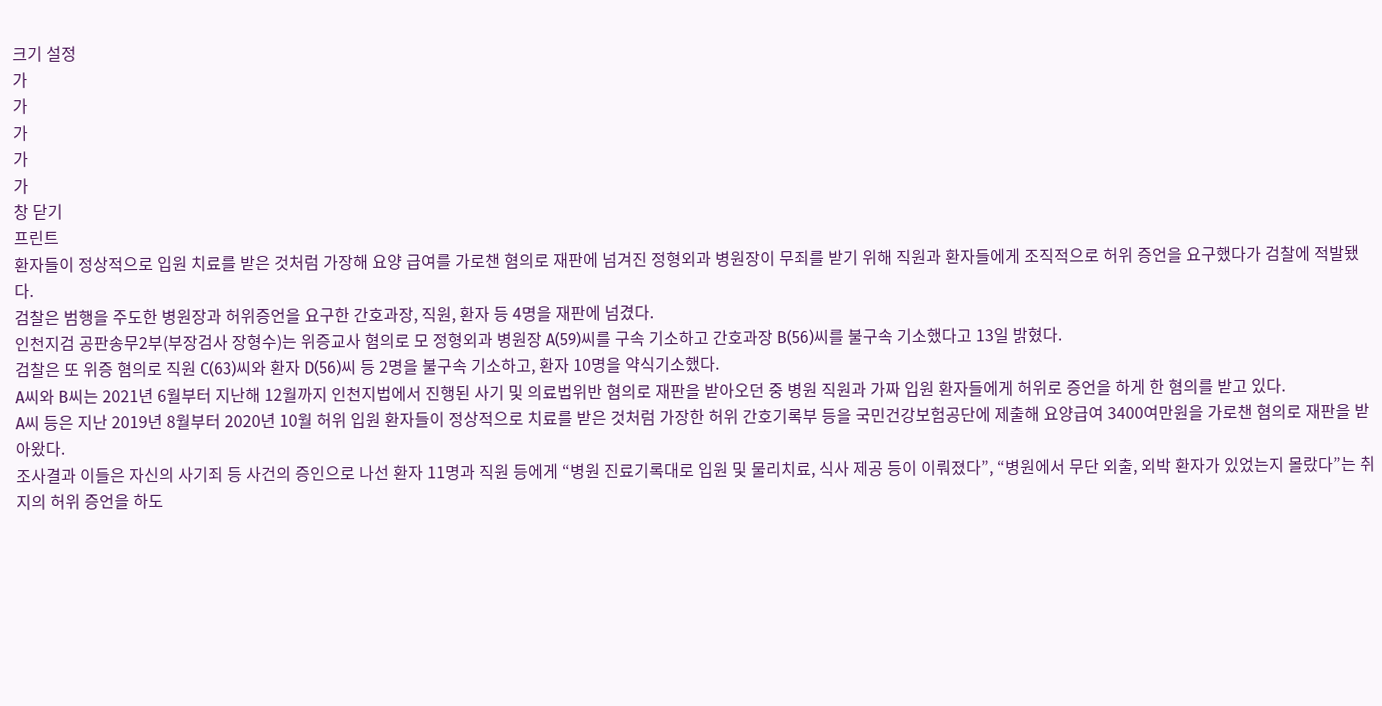크기 설정
가
가
가
가
가
창 닫기
프린트
환자들이 정상적으로 입원 치료를 받은 것처럼 가장해 요양 급여를 가로챈 혐의로 재판에 넘겨진 정형외과 병원장이 무죄를 받기 위해 직원과 환자들에게 조직적으로 허위 증언을 요구했다가 검찰에 적발됐다.
검찰은 범행을 주도한 병원장과 허위증언을 요구한 간호과장, 직원, 환자 등 4명을 재판에 넘겼다.
인천지검 공판송무2부(부장검사 장형수)는 위증교사 혐의로 모 정형외과 병원장 A(59)씨를 구속 기소하고 간호과장 B(56)씨를 불구속 기소했다고 13일 밝혔다.
검찰은 또 위증 혐의로 직원 C(63)씨와 환자 D(56)씨 등 2명을 불구속 기소하고, 환자 10명을 약식기소했다.
A씨와 B씨는 2021년 6월부터 지난해 12월까지 인천지법에서 진행된 사기 및 의료법위반 혐의로 재판을 받아오던 중 병원 직원과 가짜 입원 환자들에게 허위로 증언을 하게 한 혐의를 받고 있다.
A씨 등은 지난 2019년 8월부터 2020년 10월 허위 입원 환자들이 정상적으로 치료를 받은 것처럼 가장한 허위 간호기록부 등을 국민건강보험공단에 제출해 요양급여 3400여만원을 가로챈 혐의로 재판을 받아왔다.
조사결과 이들은 자신의 사기죄 등 사건의 증인으로 나선 환자 11명과 직원 등에게 “병원 진료기록대로 입원 및 물리치료, 식사 제공 등이 이뤄졌다”, “병원에서 무단 외출, 외박 환자가 있었는지 몰랐다”는 취지의 허위 증언을 하도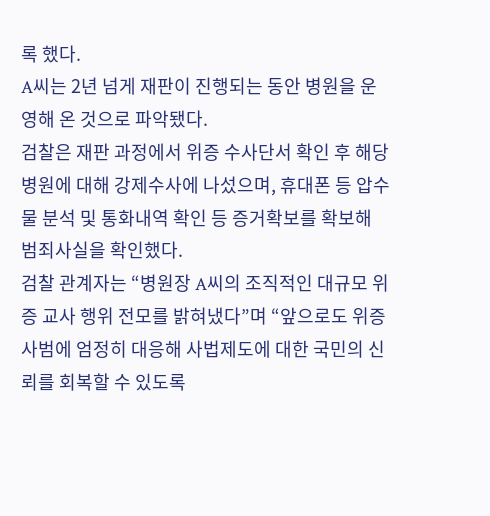록 했다.
A씨는 2년 넘게 재판이 진행되는 동안 병원을 운영해 온 것으로 파악됐다.
검찰은 재판 과정에서 위증 수사단서 확인 후 해당 병원에 대해 강제수사에 나섰으며, 휴대폰 등 압수물 분석 및 통화내역 확인 등 증거확보를 확보해 범죄사실을 확인했다.
검찰 관계자는 “병원장 A씨의 조직적인 대규모 위증 교사 행위 전모를 밝혀냈다”며 “앞으로도 위증 사범에 엄정히 대응해 사법제도에 대한 국민의 신뢰를 회복할 수 있도록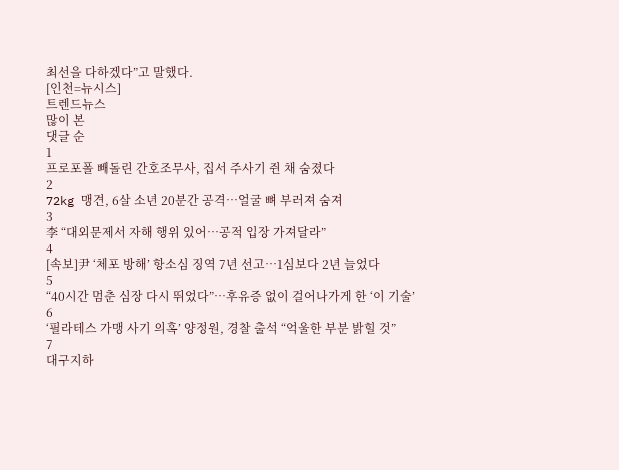최선을 다하겠다”고 말했다.
[인천=뉴시스]
트렌드뉴스
많이 본
댓글 순
1
프로포폴 빼돌린 간호조무사, 집서 주사기 쥔 채 숨졌다
2
72kg 맹견, 6살 소년 20분간 공격…얼굴 뼈 부러져 숨져
3
李 “대외문제서 자해 행위 있어…공적 입장 가져달라”
4
[속보]尹 ‘체포 방해’ 항소심 징역 7년 선고…1심보다 2년 늘었다
5
“40시간 멈춘 심장 다시 뛰었다”…후유증 없이 걸어나가게 한 ‘이 기술’
6
‘필라테스 가맹 사기 의혹’ 양정원, 경찰 출석 “억울한 부분 밝힐 것”
7
대구지하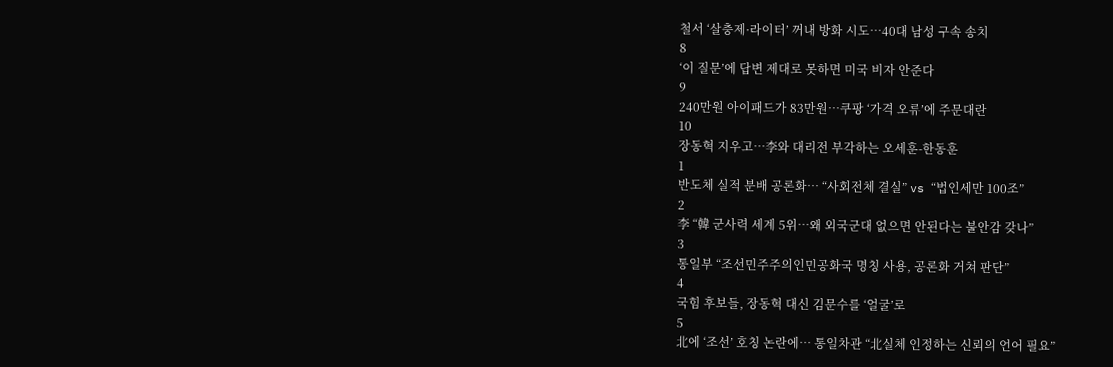철서 ‘살충제·라이터’ 꺼내 방화 시도…40대 남성 구속 송치
8
‘이 질문’에 답변 제대로 못하면 미국 비자 안준다
9
240만원 아이패드가 83만원…쿠팡 ‘가격 오류’에 주문대란
10
장동혁 지우고…李와 대리전 부각하는 오세훈-한동훈
1
반도체 실적 분배 공론화… “사회전체 결실” vs “법인세만 100조”
2
李 “韓 군사력 세계 5위…왜 외국군대 없으면 안된다는 불안감 갖나”
3
통일부 “조선민주주의인민공화국 명칭 사용, 공론화 거쳐 판단”
4
국힘 후보들, 장동혁 대신 김문수를 ‘얼굴’로
5
北에 ‘조선’ 호칭 논란에… 통일차관 “北실체 인정하는 신뢰의 언어 필요”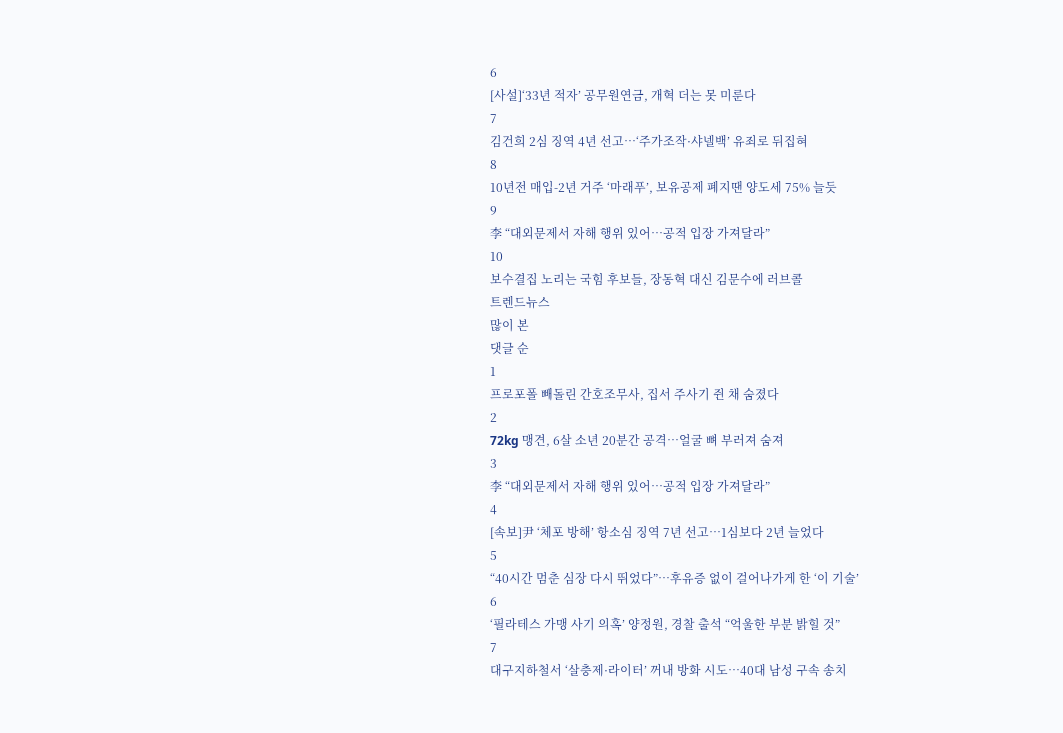6
[사설]‘33년 적자’ 공무원연금, 개혁 더는 못 미룬다
7
김건희 2심 징역 4년 선고…‘주가조작·샤넬백’ 유죄로 뒤집혀
8
10년전 매입-2년 거주 ‘마래푸’, 보유공제 폐지땐 양도세 75% 늘듯
9
李 “대외문제서 자해 행위 있어…공적 입장 가져달라”
10
보수결집 노리는 국힘 후보들, 장동혁 대신 김문수에 러브콜
트렌드뉴스
많이 본
댓글 순
1
프로포폴 빼돌린 간호조무사, 집서 주사기 쥔 채 숨졌다
2
72kg 맹견, 6살 소년 20분간 공격…얼굴 뼈 부러져 숨져
3
李 “대외문제서 자해 행위 있어…공적 입장 가져달라”
4
[속보]尹 ‘체포 방해’ 항소심 징역 7년 선고…1심보다 2년 늘었다
5
“40시간 멈춘 심장 다시 뛰었다”…후유증 없이 걸어나가게 한 ‘이 기술’
6
‘필라테스 가맹 사기 의혹’ 양정원, 경찰 출석 “억울한 부분 밝힐 것”
7
대구지하철서 ‘살충제·라이터’ 꺼내 방화 시도…40대 남성 구속 송치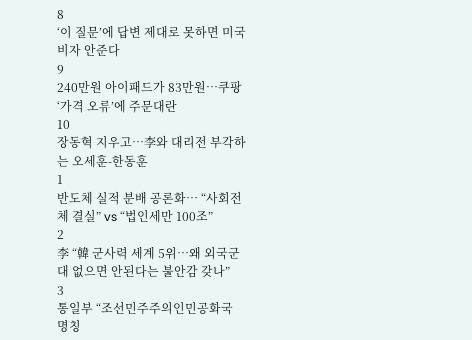8
‘이 질문’에 답변 제대로 못하면 미국 비자 안준다
9
240만원 아이패드가 83만원…쿠팡 ‘가격 오류’에 주문대란
10
장동혁 지우고…李와 대리전 부각하는 오세훈-한동훈
1
반도체 실적 분배 공론화… “사회전체 결실” vs “법인세만 100조”
2
李 “韓 군사력 세계 5위…왜 외국군대 없으면 안된다는 불안감 갖나”
3
통일부 “조선민주주의인민공화국 명칭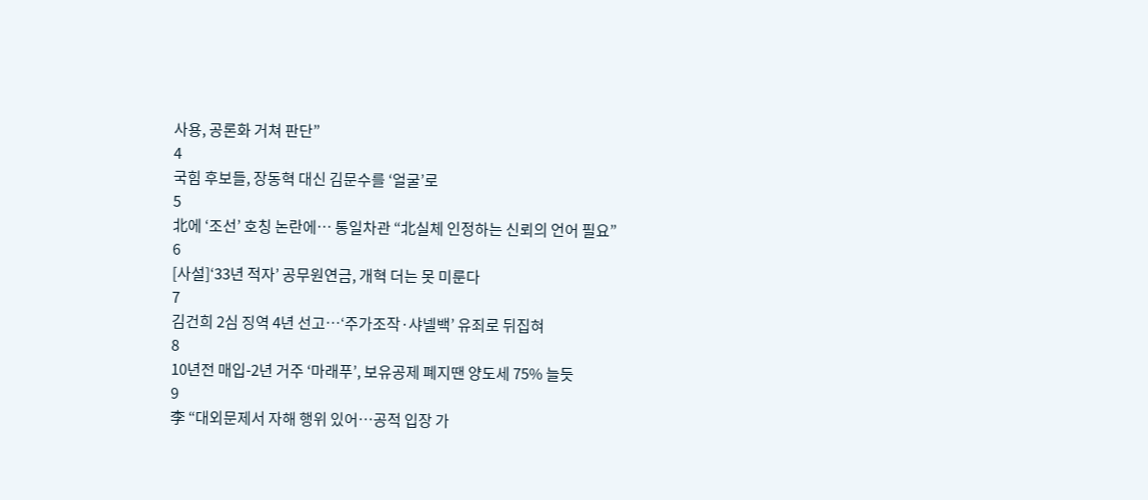사용, 공론화 거쳐 판단”
4
국힘 후보들, 장동혁 대신 김문수를 ‘얼굴’로
5
北에 ‘조선’ 호칭 논란에… 통일차관 “北실체 인정하는 신뢰의 언어 필요”
6
[사설]‘33년 적자’ 공무원연금, 개혁 더는 못 미룬다
7
김건희 2심 징역 4년 선고…‘주가조작·샤넬백’ 유죄로 뒤집혀
8
10년전 매입-2년 거주 ‘마래푸’, 보유공제 폐지땐 양도세 75% 늘듯
9
李 “대외문제서 자해 행위 있어…공적 입장 가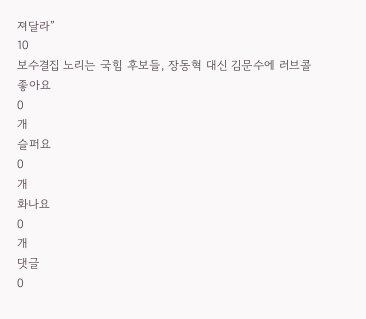져달라”
10
보수결집 노리는 국힘 후보들, 장동혁 대신 김문수에 러브콜
좋아요
0
개
슬퍼요
0
개
화나요
0
개
댓글
0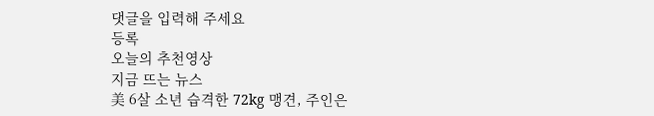댓글을 입력해 주세요
등록
오늘의 추천영상
지금 뜨는 뉴스
美 6살 소년 습격한 72kg 맹견, 주인은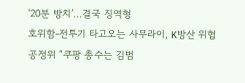‘20분 방치’…결국 징역형
호위함-전투기 타고오는 사무라이, K방산 위협
공정위 “쿠팡 총수는 김범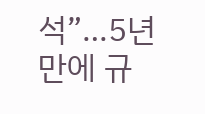석”…5년만에 규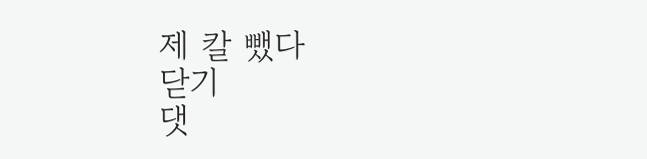제 칼 뺐다
닫기
댓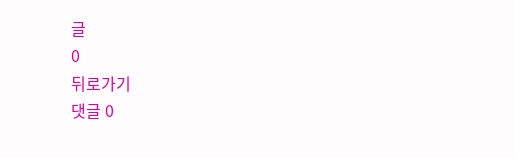글
0
뒤로가기
댓글 0